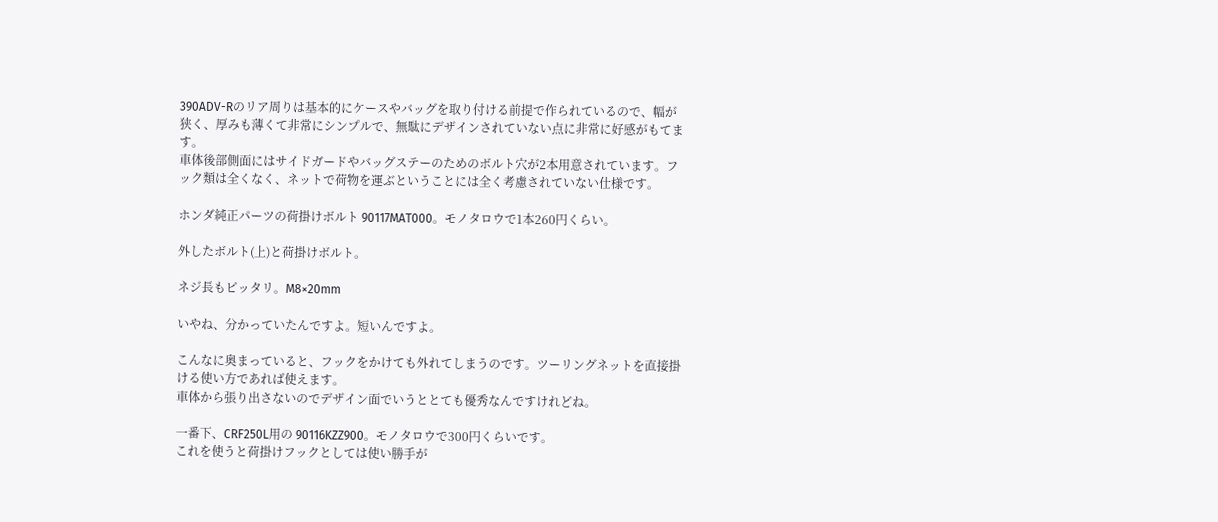390ADV-Rのリア周りは基本的にケースやバッグを取り付ける前提で作られているので、幅が狭く、厚みも薄くて非常にシンプルで、無駄にデザインされていない点に非常に好感がもてます。
車体後部側面にはサイドガードやバッグステーのためのボルト穴が2本用意されています。フック類は全くなく、ネットで荷物を運ぶということには全く考慮されていない仕様です。

ホンダ純正パーツの荷掛けボルト 90117MAT000。モノタロウで1本260円くらい。

外したボルト(上)と荷掛けボルト。

ネジ長もピッタリ。M8×20mm

いやね、分かっていたんですよ。短いんですよ。

こんなに奥まっていると、フックをかけても外れてしまうのです。ツーリングネットを直接掛ける使い方であれば使えます。
車体から張り出さないのでデザイン面でいうととても優秀なんですけれどね。

一番下、CRF250L用の 90116KZZ900。モノタロウで300円くらいです。
これを使うと荷掛けフックとしては使い勝手が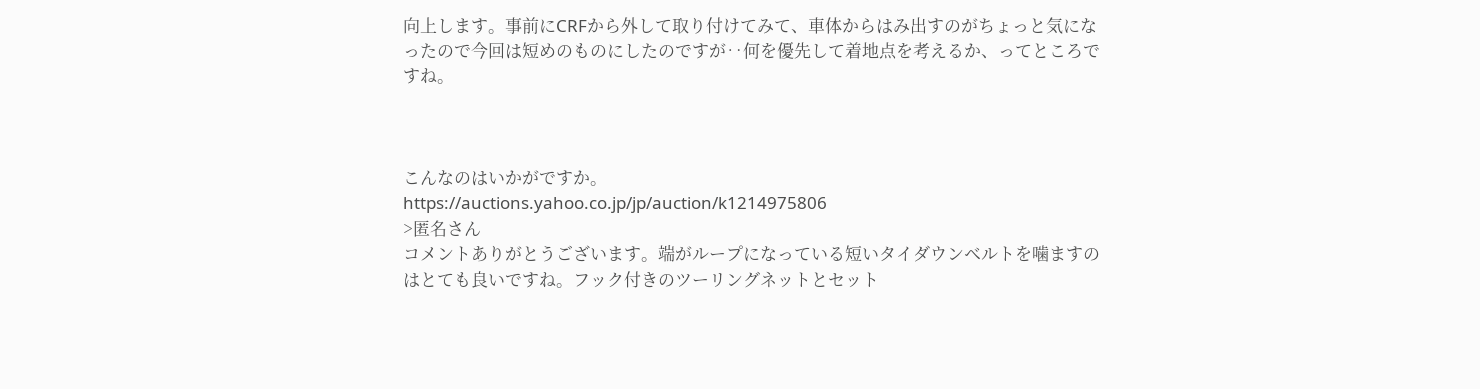向上します。事前にCRFから外して取り付けてみて、車体からはみ出すのがちょっと気になったので今回は短めのものにしたのですが‥何を優先して着地点を考えるか、ってところですね。



こんなのはいかがですか。
https://auctions.yahoo.co.jp/jp/auction/k1214975806
>匿名さん
コメントありがとうございます。端がループになっている短いタイダウンベルトを噛ますのはとても良いですね。フック付きのツーリングネットとセット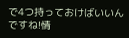で4つ持っておけばいいんですね!情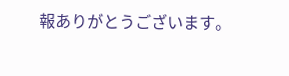報ありがとうございます。